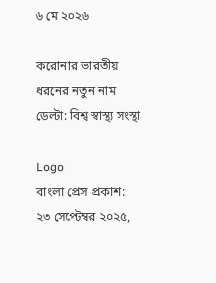৬ মে ২০২৬

করোনার ভারতীয় ধরনের নতুন নাম ডেল্টা: বিশ্ব স্বাস্থ্য সংস্থা

Logo
বাংলা প্রেস প্রকাশ: ২৩ সেপ্টেম্বর ২০২৫,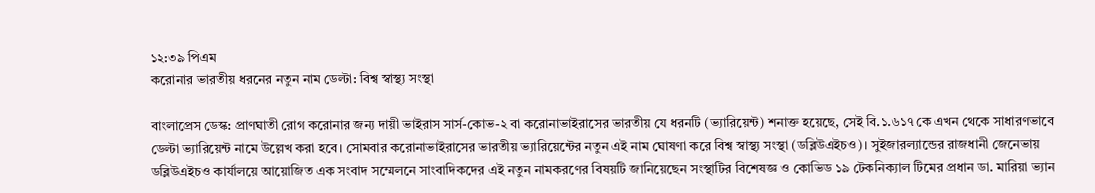১২:৩৯ পিএম
করোনার ভারতীয় ধরনের নতুন নাম ডেল্টা: বিশ্ব স্বাস্থ্য সংস্থা

বাংলাপ্রেস ডেস্ক: প্রাণঘাতী রোগ করোনার জন্য দায়ী ভাইরাস সার্স-কোভ-২ বা করোনাভাইরাসের ভারতীয় যে ধরনটি (ভ্যারিয়েন্ট) শনাক্ত হয়েছে, সেই বি.১.৬১৭ কে এখন থেকে সাধারণভাবে ডেল্টা ভ্যারিয়েন্ট নামে উল্লেখ করা হবে। সোমবার করোনাভাইরাসের ভারতীয় ভ্যারিয়েন্টের নতুন এই নাম ঘোষণা করে বিশ্ব স্বাস্থ্য সংস্থা (ডব্লিউএইচও)। সুইজারল্যান্ডের রাজধানী জেনেভায় ডব্লিউএইচও কার্যালয়ে আয়োজিত এক সংবাদ সম্মেলনে সাংবাদিকদের এই নতুন নামকরণের বিষয়টি জানিয়েছেন সংস্থাটির বিশেষজ্ঞ ও কোভিড ১৯ টেকনিক্যাল টিমের প্রধান ডা. মারিয়া ভ্যান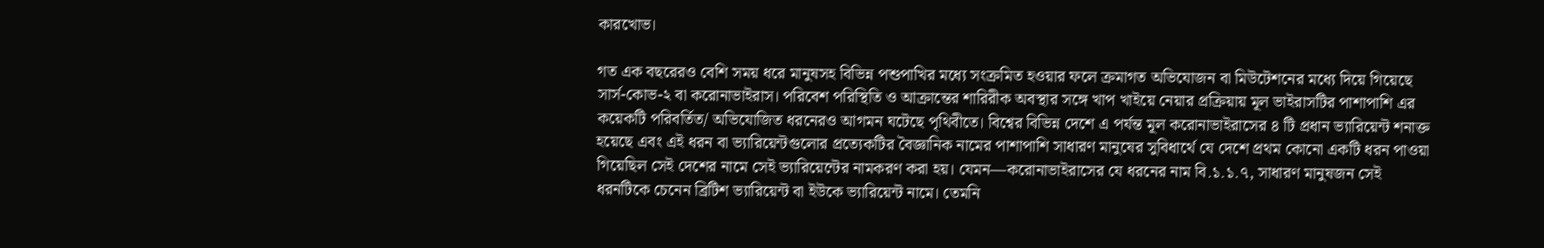কারখোভ।

গত এক বছরেরও বেশি সময় ধরে মানুষসহ বিভিন্ন পশুপাখির মধ্যে সংক্রমিত হওয়ার ফলে ক্রমাগত অভিযোজন বা মিউটেশনের মধ্যে দিয়ে গিয়েছে সার্স-কোভ-২ বা করোনাভাইরাস। পরিবেশ পরিস্থিতি ও আক্রান্তের শারিরীক অবস্থার সঙ্গে খাপ খাইয়ে নেয়ার প্রক্রিয়ায় মূল ভাইরাসটির পাশাপাশি এর কয়েকটি পরিবর্তিত/ অভিযোজিত ধরনেরও আগমন ঘটেছে পৃথিবীতে। বিশ্বের বিভিন্ন দেশে এ পর্যন্ত মূল করোনাভাইরাসের ৪ টি প্রধান ভ্যারিয়েন্ট শনাক্ত হয়েছে এবং এই ধরন বা ভ্যারিয়েন্টগুলোর প্রত্যেকটির বৈজ্ঞানিক নামের পাশাপাশি সাধারণ মানুষের সুবিধার্থে যে দেশে প্রথম কোনো একটি ধরন পাওয়া গিয়েছিল সেই দেশের নামে সেই ভ্যারিয়েন্টের নামকরণ করা হয়। যেমন—করোনাভাইরাসের যে ধরনের নাম বি.১.১.৭, সাধারণ মানুষজন সেই ধরনটিকে চেনেন ব্রিটিশ ভ্যারিয়েন্ট বা ইউকে ভ্যারিয়েন্ট নামে। তেমনি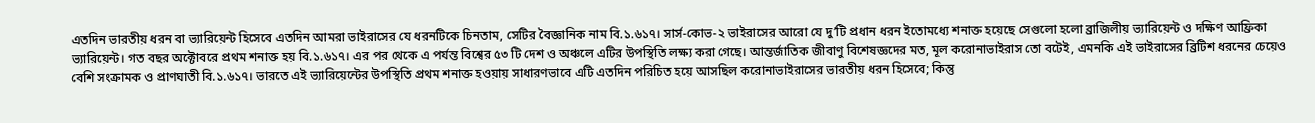এতদিন ভারতীয় ধরন বা ভ্যারিয়েন্ট হিসেবে এতদিন আমরা ভাইরাসের যে ধরনটিকে চিনতাম, সেটির বৈজ্ঞানিক নাম বি.১.৬১৭। সার্স-কোভ-২ ভাইরাসের আরো যে দু’টি প্রধান ধরন ইতোমধ্যে শনাক্ত হয়েছে সেগুলো হলো ব্রাজিলীয় ভ্যারিয়েন্ট ও দক্ষিণ আফ্রিকা ভ্যারিয়েন্ট। গত বছর অক্টোবরে প্রথম শনাক্ত হয় বি.১.৬১৭। এর পর থেকে এ পর্যন্ত বিশ্বের ৫৩ টি দেশ ও অঞ্চলে এটির উপস্থিতি লক্ষ্য করা গেছে। আন্তর্জাতিক জীবাণু বিশেষজ্ঞদের মত, মূল করোনাভাইরাস তো বটেই, এমনকি এই ভাইরাসের ব্রিটিশ ধরনের চেয়েও বেশি সংক্রামক ও প্রাণঘাতী বি.১.৬১৭। ভারতে এই ভ্যারিয়েন্টের উপস্থিতি প্রথম শনাক্ত হওয়ায় সাধারণভাবে এটি এতদিন পরিচিত হয়ে আসছিল করোনাভাইরাসের ভারতীয় ধরন হিসেবে; কিন্তু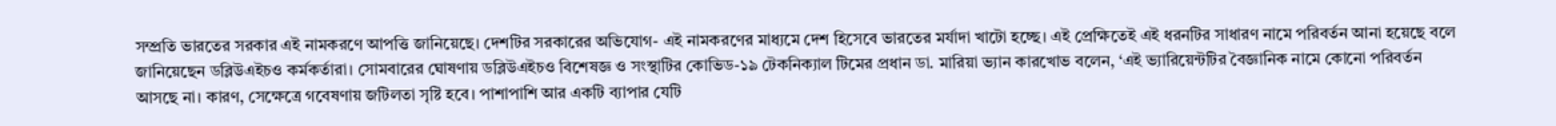সম্প্রতি ভারতের সরকার এই নামকরণে আপত্তি জানিয়েছে। দেশটির সরকারের অভিযোগ- এই নামকরণের মাধ্যমে দেশ হিসেবে ভারতের মর্যাদা খাটো হচ্ছে। এই প্রেক্ষিতেই এই ধরনটির সাধারণ নামে পরিবর্তন আনা হয়েছে বলে জানিয়েছেন ডব্লিউএইচও কর্মকর্তারা। সোমবারের ঘোষণায় ডব্লিউএইচও বিশেষজ্ঞ ও সংস্থাটির কোভিড-১৯ টেকনিক্যাল টিমের প্রধান ডা. মারিয়া ভ্যান কারখোভ বলেন, ‘এই ভ্যারিয়েন্টটির বৈজ্ঞানিক নামে কোনো পরিবর্তন আসছে না। কারণ, সেক্ষেত্রে গবেষণায় জটিলতা সৃষ্টি হবে। পাশাপাশি আর একটি ব্যাপার যেটি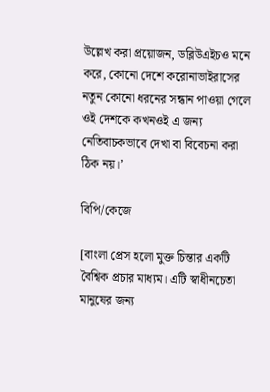উল্লেখ করা প্রয়োজন, ডব্লিউএইচও মনে করে, কোনো দেশে করোনাভাইরাসের নতুন কোনো ধরনের সন্ধান পাওয়া গেলে ওই দেশকে কখনওই এ জন্য নেতিবাচকভাবে দেখা বা বিবেচনা করা ঠিক নয়।’

বিপি/কেজে

[বাংলা প্রেস হলো মুক্ত চিন্তার একটি বৈশ্বিক প্রচার মাধ্যম। এটি স্বাধীনচেতা মানুষের জন্য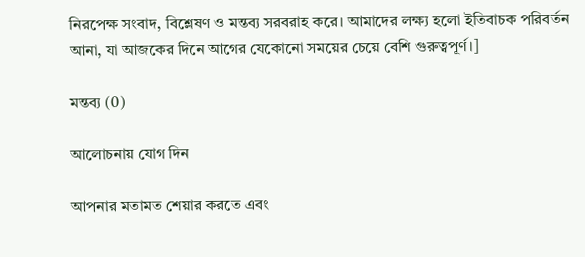নিরপেক্ষ সংবাদ, বিশ্লেষণ ও মন্তব্য সরবরাহ করে। আমাদের লক্ষ্য হলো ইতিবাচক পরিবর্তন আনা, যা আজকের দিনে আগের যেকোনো সময়ের চেয়ে বেশি গুরুত্বপূর্ণ।]

মন্তব্য (0)

আলোচনায় যোগ দিন

আপনার মতামত শেয়ার করতে এবং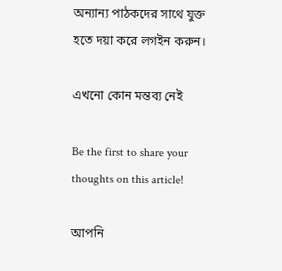অন্যান্য পাঠকদের সাথে যুক্ত হতে দয়া করে লগইন করুন।

এখনো কোন মন্তব্য নেই

Be the first to share your thoughts on this article!

আপনি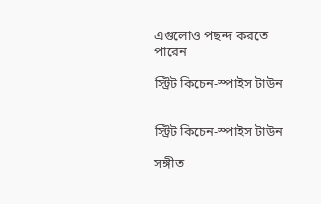এগুলোও পছন্দ করতে পারেন

স্ট্রিট কিচেন-স্পাইস টাউন


স্ট্রিট কিচেন-স্পাইস টাউন

সঙ্গীত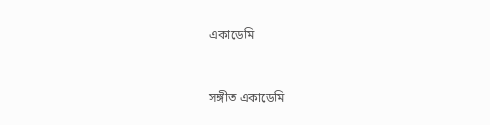একাডেমি


সঙ্গীত একাডেমি